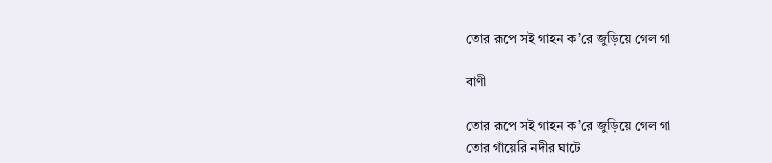তোর রূপে সই গাহন ক’রে জুড়িয়ে গেল গা

বাণী

তোর রূপে সই গাহন ক’রে জুড়িয়ে গেল গা
তোর গাঁয়েরি নদীর ঘাটে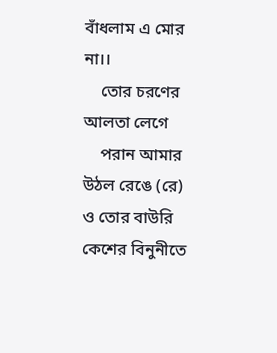বাঁধলাম এ মোর না।।
    তোর চরণের আলতা লেগে
    পরান আমার উঠল রেঙে (রে)
ও তোর বাউরি কেশের বিনুনীতে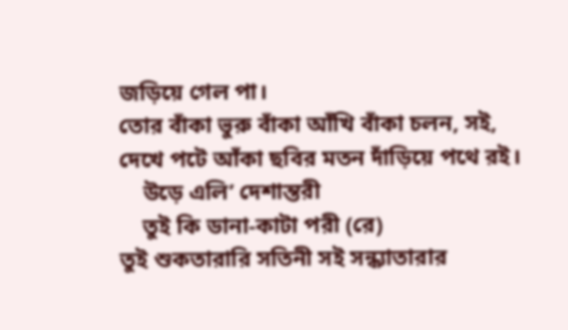জড়িয়ে গেল পা।
তোর বাঁকা ভুরু বাঁকা আঁখি বাঁকা চলন, সই,
দেখে পটে আঁকা ছবির মতন দাঁড়িয়ে পথে রই।
    উড়ে এলি’ দেশান্তরী
    তুই কি ডানা-কাটা পরী (রে)
তুই শুকতারারি সতিনী সই সন্ধ্যাতারার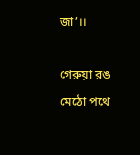জা’।।

গেরুয়া রঙ মেঠো পথে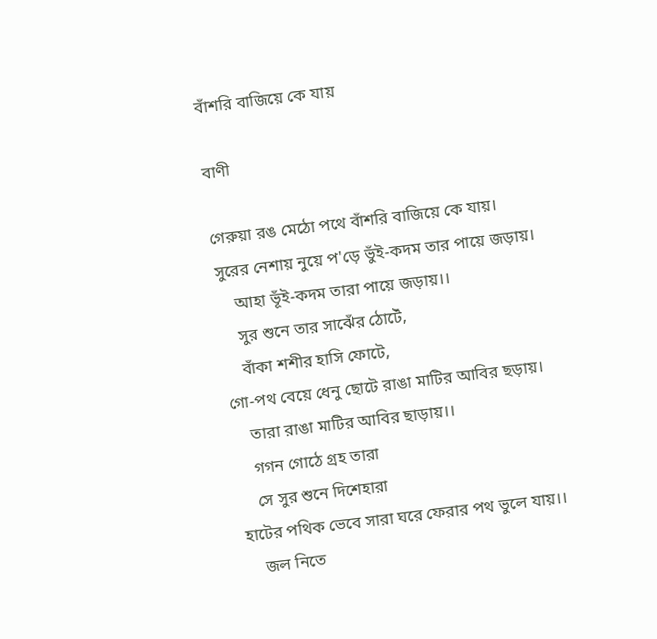বাঁশরি বাজিয়ে কে যায়

বাণী

গেরুয়া রঙ মেঠো পথে বাঁশরি বাজিয়ে কে যায়।
সুরের নেশায় নুয়ে প'ড়ে ভুঁই-কদম তার পায়ে জড়ায়।
    আহা ভূঁই-কদম তারা পায়ে জড়ায়।।
    সুর শুনে তার সাঝেঁর ঠোটেঁ,
    বাঁকা শশীর হাসি ফোটে,
গো-পথ বেয়ে ধেনু ছোটে রাঙা মাটির আবির ছড়ায়।
    তারা রাঙা মাটির আবির ছাড়ায়।।
    গগন গোঠে গ্রহ তারা
    সে সুর শুনে দিশেহারা
হাটের পথিক ভেবে সারা ঘরে ফেরার পথ ভুলে যায়।।
    জল নিতে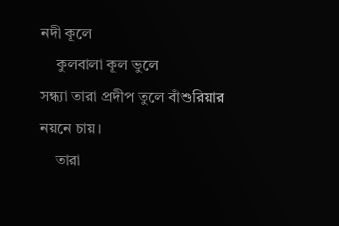নদী কূলে
    কুলবালা কূল ভুলে
সন্ধ্যা তারা প্রদীপ তুলে বাঁশুরিয়ার নয়নে চায়।
    তারা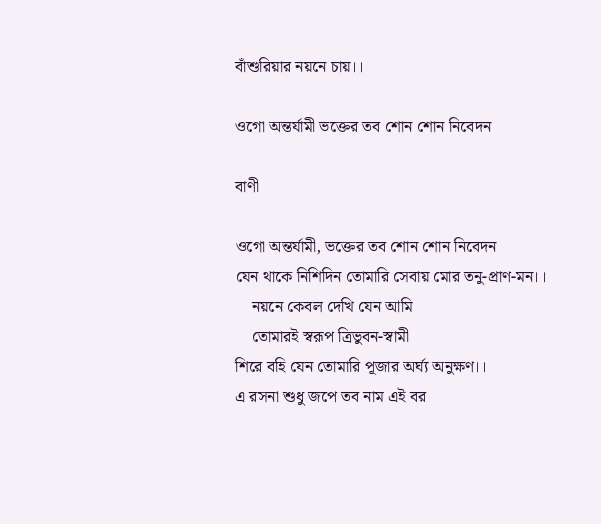বাঁশুরিয়ার নয়নে চায়।।

ওগো অন্তর্যামী ভক্তের তব শোন শোন নিবেদন

বাণী

ওগো অন্তর্যামী, ভক্তের তব শোন শোন নিবেদন
যেন থাকে নিশিদিন তোমারি সেবায় মোর তনু-প্রাণ-মন।।
    নয়নে কেবল দেখি যেন আমি
    তোমারই স্বরূপ ত্রিভুবন-স্বামী
শিরে বহি যেন তোমারি পূজার অর্ঘ্য অনুক্ষণ।।
এ রসনা শুধু জপে তব নাম এই বর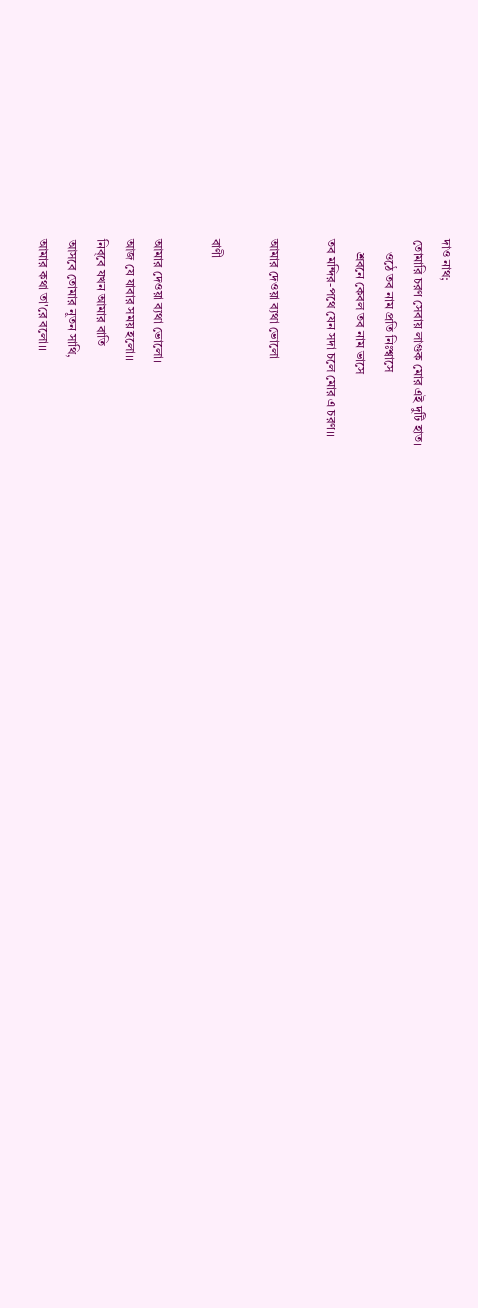দাও নাথ;
তোমারি চরণ সেবায় লাগুক মোর এই দুটি হাত।
    ওঠে তব নাম প্রতি নিঃশ্বাসে
    শ্রবনে কেবল তব নাম ভাসে
তব মন্দির-পথে যেন সদা চলে মোর এ চরণ।।

আমার দেওয়া ব্যথা ভোলো

বাণী

আমার দেওয়া ব্যথা ভোলো।
আজ যে যাবার সময় হলো।।
নিব্‌বে যখন আমার বাতি
আসবে তোমার নূতন সাথি,
আমার কথা তা'রে বলো।।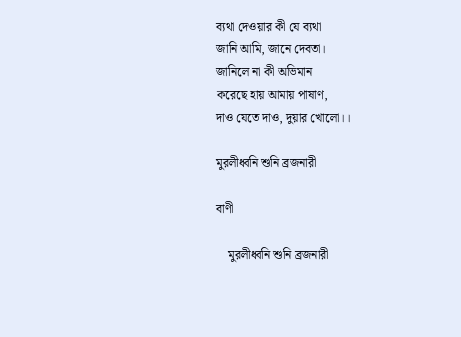ব্যথা দেওয়ার কী যে ব্যথা
জানি আমি, জানে দেবতা।
জানিলে না কী অভিমান
করেছে হায় আমায় পাষাণ,
দাও যেতে দাও, দুয়ার খোলো।।

মুরলীধ্বনি শুনি ব্রজনারী

বাণী

    মুরলীধ্বনি শুনি ব্রজনারী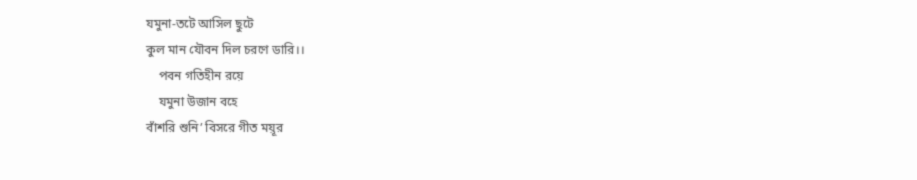যমুনা-তটে আসিল ছুটে
কুল মান যৌবন দিল চরণে ডারি।।
    পবন গতিহীন রয়ে
    যমুনা উজান বহে
বাঁশরি শুনি’ বিসরে গীত ময়ূর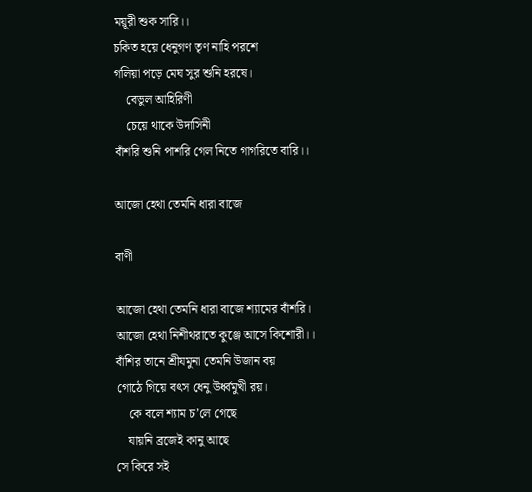ময়ূরী শুক সারি।।
চকিত হয়ে ধেনুগণ তৃণ নাহি পরশে
গলিয়া পড়ে মেঘ সুর শুনি হরষে।
    বেভুল আহিরিণী
    চেয়ে থাকে উদাসিনী
বাঁশরি শুনি পাশরি গেল নিতে গাগরিতে বারি।।

আজো হেথা তেমনি ধারা বাজে

বাণী

আজো হেথা তেমনি ধারা বাজে শ্যামের বাঁশরি।
আজো হেথা নিশীথরাতে কুঞ্জে আসে কিশোরী।।
বাঁশির তানে শ্রীযমুনা তেমনি উজান বয়
গোঠে গিয়ে বৎস ধেনু উর্ধ্বমুখী রয়।
    কে বলে শ্যাম চ’লে গেছে
    যায়নি ব্রজেই কানু আছে
সে কিরে সই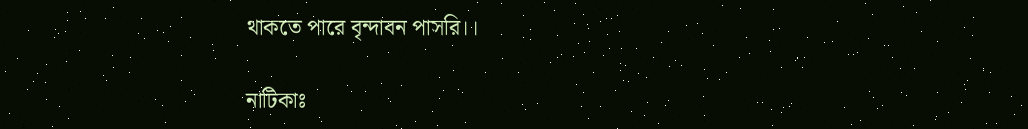থাকতে পারে বৃন্দাবন পাসরি।।

নাটিকাঃ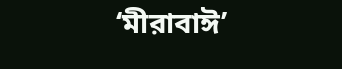‘মীরাবাঈ’